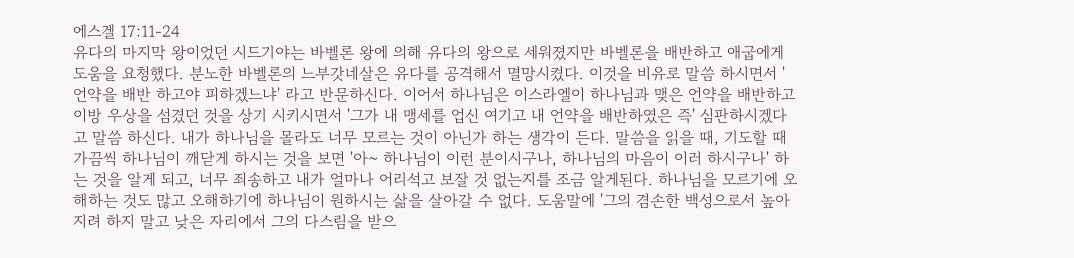에스겔 17:11-24
유다의 마지막 왕이었던 시드기야는 바벨론 왕에 의해 유다의 왕으로 세워졌지만 바벨론을 배반하고 애굽에게 도움을 요청했다. 분노한 바벨론의 느부갓네살은 유다를 공격해서 멸망시켰다. 이것을 비유로 말씀 하시면서 '언약을 배반 하고야 피하겠느냐' 라고 반문하신다. 이어서 하나님은 이스라엘이 하나님과 맺은 언약을 배반하고 이방 우상을 섬겼던 것을 상기 시키시면서 '그가 내 맹세를 업신 여기고 내 언약을 배반하였은 즉' 심판하시겠다 고 말씀 하신다. 내가 하나님을 몰라도 너무 모르는 것이 아닌가 하는 생각이 든다. 말씀을 읽을 때, 기도할 때 가끔씩 하나님이 깨닫게 하시는 것을 보면 '아~ 하나님이 이런 분이시구나, 하나님의 마음이 이러 하시구나' 하는 것을 알게 되고, 너무 죄송하고 내가 얼마나 어리석고 보잘 것 없는지를 조금 알게된다. 하나님을 모르기에 오해하는 것도 많고 오해하기에 하나님이 원하시는 삶을 살아갈 수 없다. 도움말에 '그의 겸손한 백성으로서 높아지려 하지 말고 낮은 자리에서 그의 다스림을 받으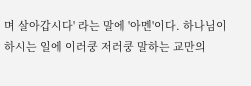며 살아갑시다' 라는 말에 '아멘'이다. 하나님이 하시는 일에 이러쿵 저러쿵 말하는 교만의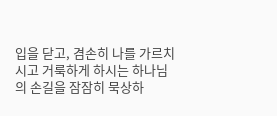입을 닫고, 겸손히 나를 가르치시고 거룩하게 하시는 하나님의 손길을 잠잠히 묵상하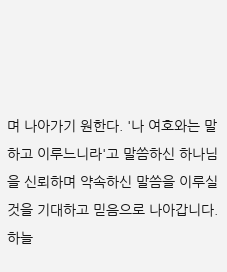며 나아가기 원한다. '나 여호와는 말하고 이루느니라'고 말씀하신 하나님을 신뢰하며 약속하신 말씀을 이루실 것을 기대하고 믿음으로 나아갑니다. 하늘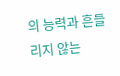의 능력과 흔들리지 않는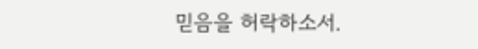믿음을 허락하소서.